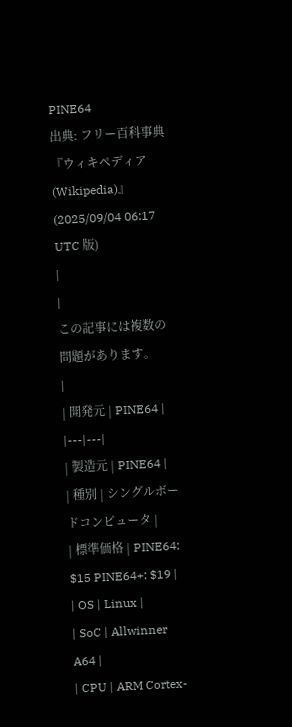PINE64
出典: フリー百科事典『ウィキペディア(Wikipedia)』 (2025/09/04 06:17 UTC 版)
|
|
この記事には複数の問題があります。
|
| 開発元 | PINE64 |
|---|---|
| 製造元 | PINE64 |
| 種別 | シングルボードコンピュータ |
| 標準価格 | PINE64: $15 PINE64+: $19 |
| OS | Linux |
| SoC | Allwinner A64 |
| CPU | ARM Cortex-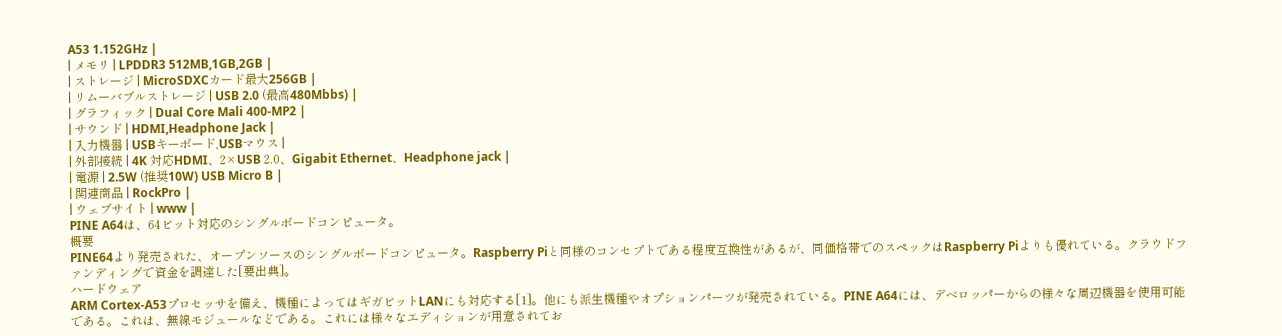A53 1.152GHz |
| メモリ | LPDDR3 512MB,1GB,2GB |
| ストレージ | MicroSDXCカード最大256GB |
| リムーバブルストレージ | USB 2.0 (最高480Mbbs) |
| グラフィック | Dual Core Mali 400-MP2 |
| サウンド | HDMI,Headphone Jack |
| 入力機器 | USBキーボード,USBマウス |
| 外部接続 | 4K 対応HDMI、2×USB 2.0、Gigabit Ethernet、Headphone jack |
| 電源 | 2.5W (推奨10W) USB Micro B |
| 関連商品 | RockPro |
| ウェブサイト | www |
PINE A64は、64ビット対応のシングルボードコンピュータ。
概要
PINE64より発売された、オープンソースのシングルボードコンピュータ。Raspberry Piと同様のコンセプトである程度互換性があるが、同価格帯でのスペックはRaspberry Piよりも優れている。クラウドファンディングで資金を調達した[要出典]。
ハードウェア
ARM Cortex-A53プロセッサを備え、機種によってはギガビットLANにも対応する[1]。他にも派生機種やオプションパーツが発売されている。PINE A64には、デベロッパーからの様々な周辺機器を使用可能である。これは、無線モジュールなどである。これには様々なエディションが用意されてお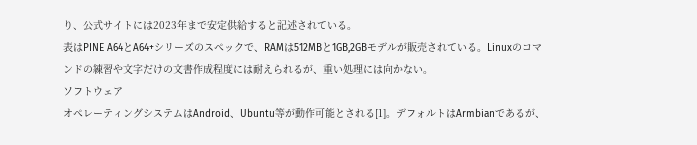り、公式サイトには2023年まで安定供給すると記述されている。
表はPINE A64とA64+シリーズのスペックで、RAMは512MBと1GB,2GBモデルが販売されている。Linuxのコマンドの練習や文字だけの文書作成程度には耐えられるが、重い処理には向かない。
ソフトウェア
オペレーティングシステムはAndroid、Ubuntu等が動作可能とされる[1]。デフォルトはArmbianであるが、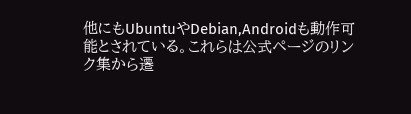他にもUbuntuやDebian,Androidも動作可能とされている。これらは公式ページのリンク集から遷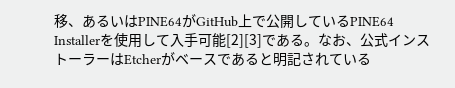移、あるいはPINE64がGitHub上で公開しているPINE64 Installerを使用して入手可能[2][3]である。なお、公式インストーラーはEtcherがベースであると明記されている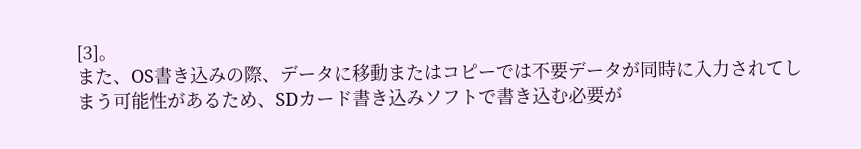[3]。
また、OS書き込みの際、データに移動またはコピーでは不要データが同時に入力されてしまう可能性があるため、SDカード書き込みソフトで書き込む必要が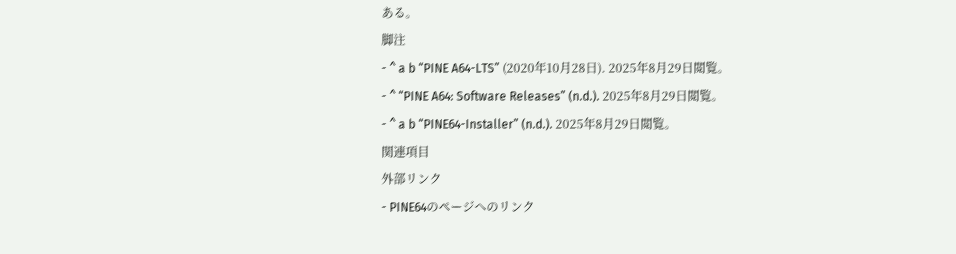ある。
脚注
- ^ a b “PINE A64-LTS” (2020年10月28日). 2025年8月29日閲覧。
- ^ “PINE A64: Software Releases” (n.d.). 2025年8月29日閲覧。
- ^ a b “PINE64-Installer” (n.d.). 2025年8月29日閲覧。
関連項目
外部リンク
- PINE64のページへのリンク